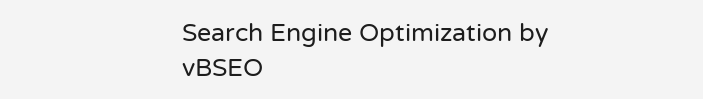Search Engine Optimization by vBSEO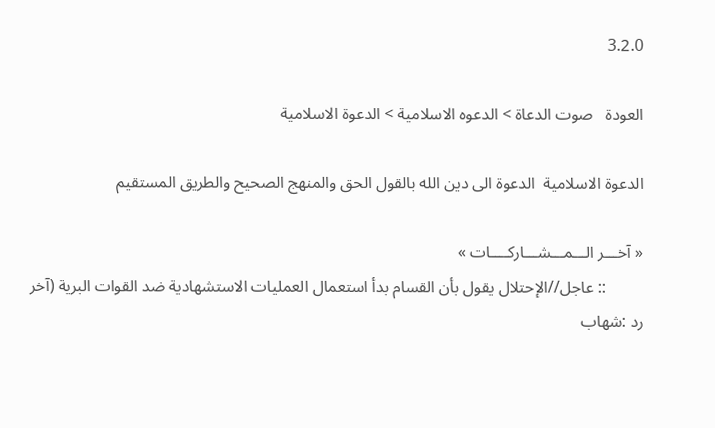3.2.0

العودة   صوت الدعاة > الدعوه الاسلامية > الدعوة الاسلامية

الدعوة الاسلامية  الدعوة الى دين الله بالقول الحق والمنهج الصحيح والطريق المستقيم

« آخـــر الـــمـــشـــاركــــات »
         :: عاجل//الإحتلال يقول بأن القسام بدأ استعمال العمليات الاستشهادية ضد القوات البرية (آخر رد :شهاب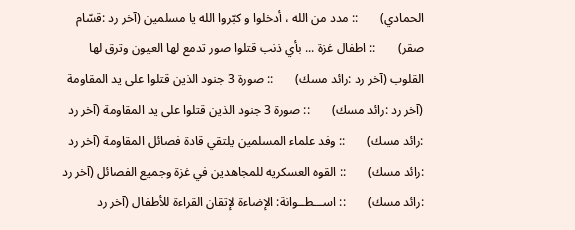الحمادي)       :: مدد من الله ، أدخلوا و كبّروا الله يا مسلمين (آخر رد :قسّام صقر)       :: اطفال غزة ... بأي ذنب قتلوا صور تدمع لها العيون وترق لها القلوب (آخر رد :رائد مسك)       :: صورة 3 جنود الذين قتلوا على يد المقاومة (آخر رد :رائد مسك)       :: صورة 3 جنود الذين قتلوا على يد المقاومة (آخر رد :رائد مسك)       :: وفد علماء المسلمين يلتقي قادة فصائل المقاومة (آخر رد :رائد مسك)       :: القوه العسكريه للمجاهدين في غزة وجميع الفصائل (آخر رد :رائد مسك)       :: اســـطــوانة: الإضاءة لإتقان القراءة للأطفال (آخر رد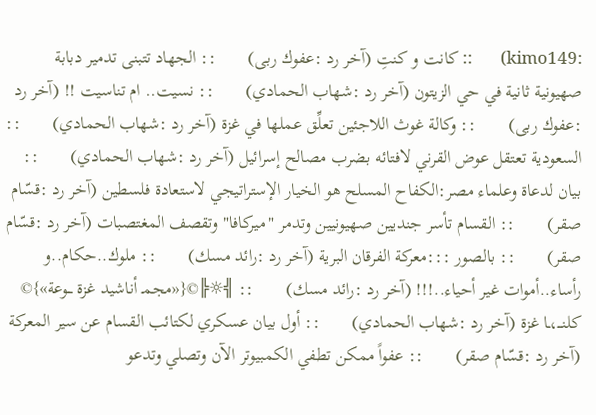:kimo149)       :: كانت و كنتِ (آخر رد :عفوك ربى)       :: الجهاد تتبنى تدمير دبابة صهيونية ثانية في حي الزيتون (آخر رد :شهاب الحمادي)       :: نسيت.. ام تناسيت !! (آخر رد :عفوك ربى)       :: وكالة غوث اللاجئين تعلِّق عملها في غزة (آخر رد :شهاب الحمادي)       :: السعودية تعتقل عوض القرني لافتائه بضرب مصالح إسرائيل (آخر رد :شهاب الحمادي)       :: بيان لدعاة وعلماء مصر:الكفاح المسلح هو الخيار الإستراتيجي لاستعادة فلسطين (آخر رد :قسّام صقر)       :: القسام تأسر جنديين صهيونيين وتدمر "ميركافا" وتقصف المغتصبات (آخر رد :قسّام صقر)       :: بالصور :::معركة الفرقان البرية (آخر رد :رائد مسك)       :: ملوك..حكام..و رأساء..أموات غير أحياء..!!! (آخر رد :رائد مسك)       :: ╣☼╠©{«مجمـ أناشيد غزة ـــوعة»}© كلنـــ،ـا غزة (آخر رد :شهاب الحمادي)       :: أول بيان عسكري لكتائب القسام عن سير المعركة (آخر رد :قسّام صقر)       :: عفواً ممكن تطفي الكمبيوتر الآن وتصلي وتدعو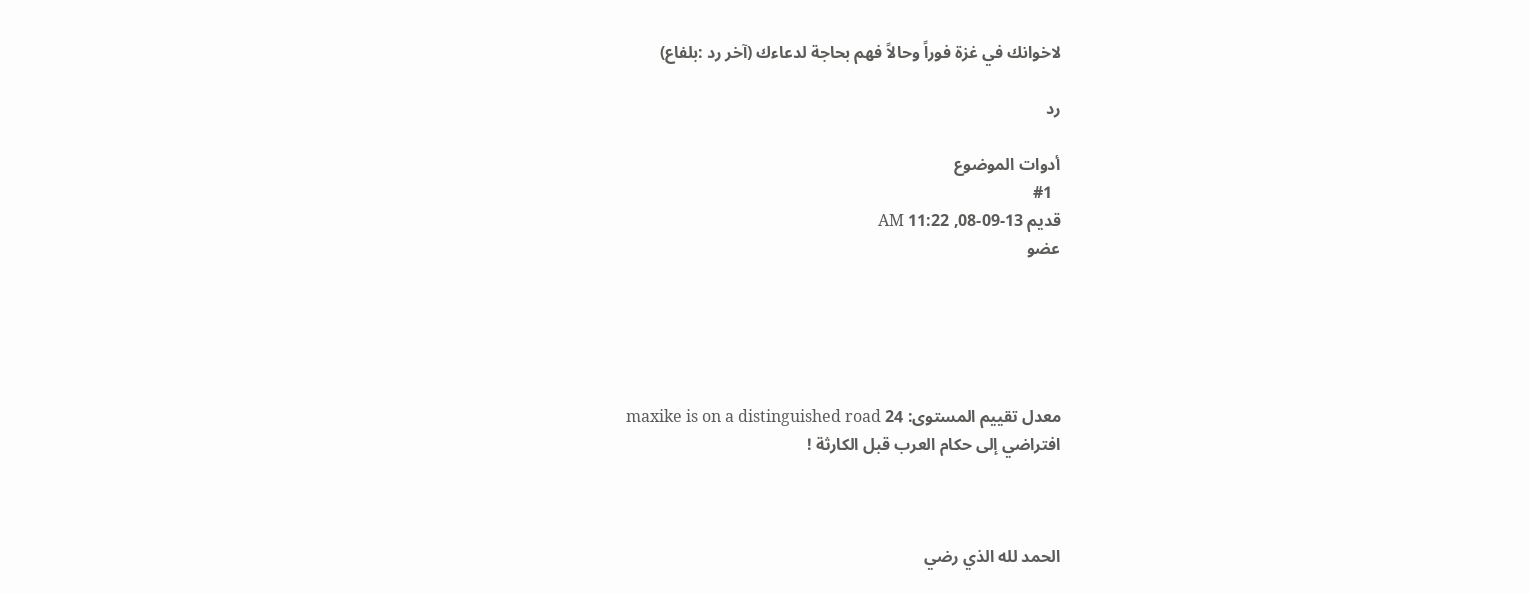لاخوانك في غزة فوراً وحالاً فهم بحاجة لدعاءك (آخر رد :بلفاع)

رد

أدوات الموضوع
  #1
قديم 13-09-08, 11:22 AM
عضو





معدل تقييم المستوى: 24 maxike is on a distinguished road
افتراضي إلى حكام العرب قبل الكارثة !



الحمد لله الذي رضي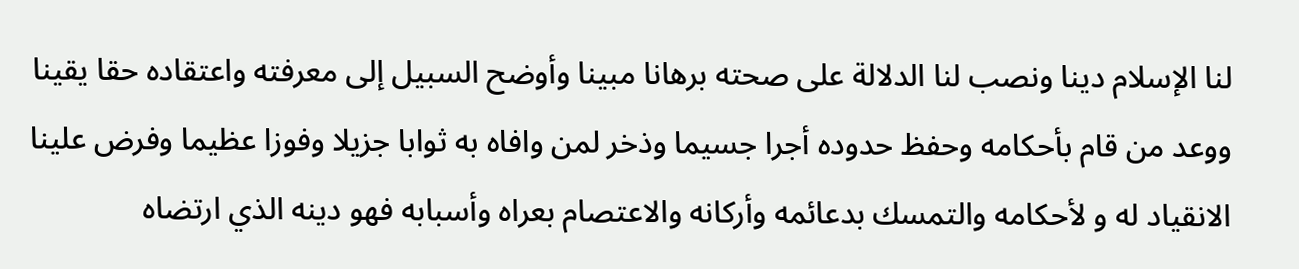لنا الإسلام دينا ونصب لنا الدلالة على صحته برهانا مبينا وأوضح السبيل إلى معرفته واعتقاده حقا يقينا ووعد من قام بأحكامه وحفظ حدوده أجرا جسيما وذخر لمن وافاه به ثوابا جزيلا وفوزا عظيما وفرض علينا الانقياد له و لأحكامه والتمسك بدعائمه وأركانه والاعتصام بعراه وأسبابه فهو دينه الذي ارتضاه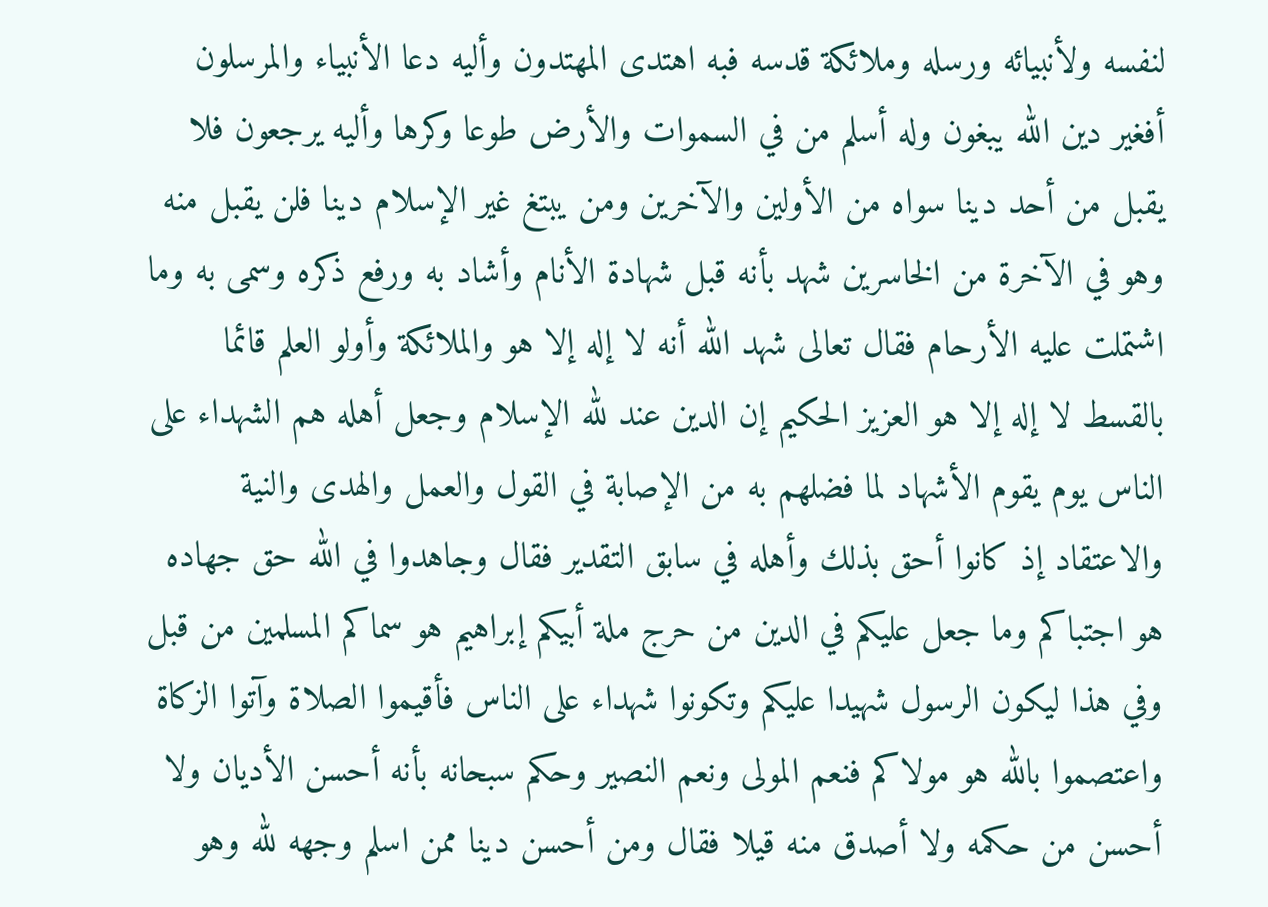لنفسه ولأنبيائه ورسله وملائكة قدسه فبه اهتدى المهتدون وأليه دعا الأنبياء والمرسلون أفغير دين الله يبغون وله أسلم من في السموات والأرض طوعا وكرها وأليه يرجعون فلا يقبل من أحد دينا سواه من الأولين والآخرين ومن يبتغ غير الإسلام دينا فلن يقبل منه وهو في الآخرة من الخاسرين شهد بأنه قبل شهادة الأنام وأشاد به ورفع ذكره وسمى به وما اشتملت عليه الأرحام فقال تعالى شهد الله أنه لا إله إلا هو والملائكة وأولو العلم قائما بالقسط لا إله إلا هو العزيز الحكيم إن الدين عند لله الإسلام وجعل أهله هم الشهداء على الناس يوم يقوم الأشهاد لما فضلهم به من الإصابة في القول والعمل والهدى والنية والاعتقاد إذ كانوا أحق بذلك وأهله في سابق التقدير فقال وجاهدوا في الله حق جهاده هو اجتباكم وما جعل عليكم في الدين من حرج ملة أبيكم إبراهيم هو سماكم المسلمين من قبل وفي هذا ليكون الرسول شهيدا عليكم وتكونوا شهداء على الناس فأقيموا الصلاة وآتوا الزكاة واعتصموا بالله هو مولاكم فنعم المولى ونعم النصير وحكم سبحانه بأنه أحسن الأديان ولا أحسن من حكمه ولا أصدق منه قيلا فقال ومن أحسن دينا ممن اسلم وجهه لله وهو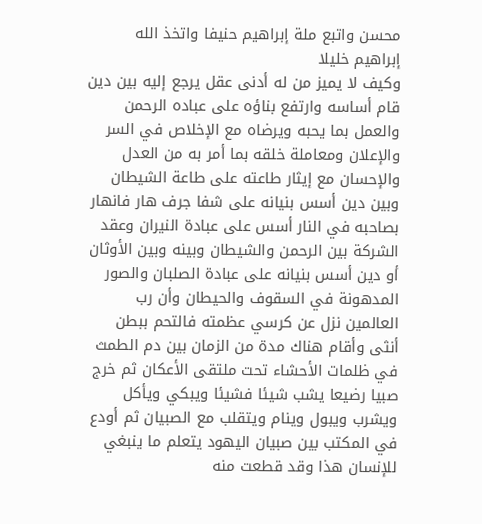محسن واتبع ملة إبراهيم حنيفا واتخذ الله إبراهيم خليلا
وكيف لا يميز من له أدنى عقل يرجع إليه بين دين قام أساسه وارتفع بناؤه على عباده الرحمن والعمل بما يحبه ويرضاه مع الإخلاص في السر والإعلان ومعاملة خلقه بما أمر به من العدل والإحسان مع إيثار طاعته على طاعة الشيطان وبين دين أسس بنيانه على شفا جرف هار فانهار بصاحبه في النار أسس على عبادة النيران وعقد الشركة بين الرحمن والشيطان وبينه وبين الأوثان أو دين أسس بنيانه على عبادة الصلبان والصور المدهونة في السقوف والحيطان وأن رب العالمين نزل عن كرسي عظمته فالتحم ببطن أنثى وأقام هناك مدة من الزمان بين دم الطمث في ظلمات الأحشاء تحت ملتقى الأعكان ثم خرج صبيا رضيعا يشب شيئا فشيئا ويبكي ويأكل ويشرب ويبول وينام ويتقلب مع الصبيان ثم أودع في المكتب بين صبيان اليهود يتعلم ما ينبغي للإنسان هذا وقد قطعت منه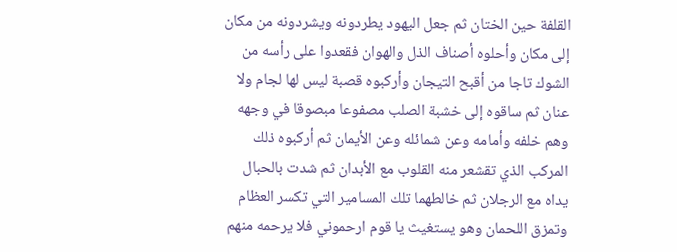القلفة حين الختان ثم جعل اليهود يطردونه ويشردونه من مكان إلى مكان وأحلوه أصناف الذل والهوان فقعدوا على رأسه من الشوك تاجا من أقبح التيجان وأركبوه قصبة ليس لها لجام ولا عنان ثم ساقوه إلى خشبة الصلب مصفوعا مبصوقا في وجهه وهم خلفه وأمامه وعن شمائله وعن الأيمان ثم أركبوه ذلك المركب الذي تقشعر منه القلوب مع الأبدان ثم شدت بالحبال يداه مع الرجلان ثم خالطهما تلك المسامير التي تكسر العظام وتمزق اللحمان وهو يستغيث يا قوم ارحموني فلا يرحمه منهم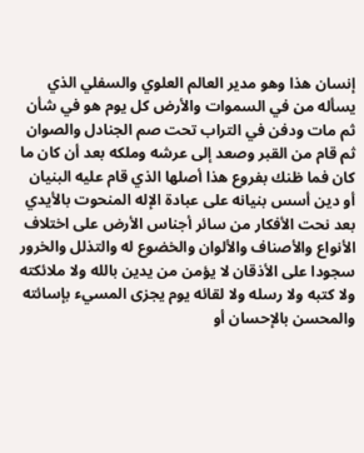إنسان هذا وهو مدير العالم العلوي والسفلي الذي يسأله من في السموات والأرض كل يوم هو في شأن ثم مات ودفن في التراب تحت صم الجنادل والصوان ثم قام من القبر وصعد إلى عرشه وملكه بعد أن كان ما كان فما ظنك بفروع هذا أصلها الذي قام عليه البنيان أو دين أسس بنيانه على عبادة الإله المنحوت بالأيدي بعد نحت الأفكار من سائر أجناس الأرض على اختلاف الأنواع والأصناف والألوان والخضوع له والتذلل والخرور سجودا على الأذقان لا يؤمن من يدين بالله ولا ملائكته ولا كتبه ولا رسله ولا لقائه يوم يجزى المسيء بإسائته والمحسن بالإحسان أو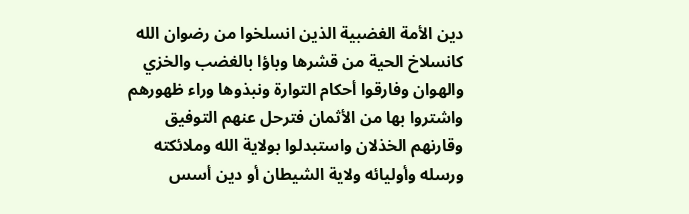دين الأمة الغضبية الذين انسلخوا من رضوان الله كانسلاخ الحية من قشرها وباؤا بالغضب والخزي والهوان وفارقوا أحكام التوارة ونبذوها وراء ظهورهم واشتروا بها من الأثمان فترحل عنهم التوفيق وقارنهم الخذلان واستبدلوا بولاية الله وملائكته ورسله وأوليائه ولاية الشيطان أو دين أسس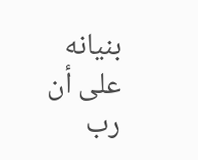بنيانه على أن رب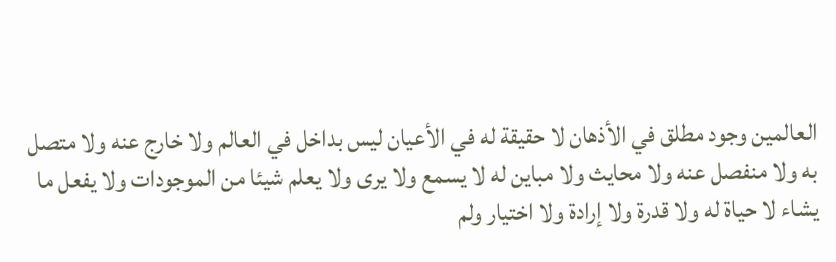العالمين وجود مطلق في الأذهان لا حقيقة له في الأعيان ليس بداخل في العالم ولا خارج عنه ولا متصل به ولا منفصل عنه ولا محايث ولا مباين له لا يسمع ولا يرى ولا يعلم شيئا من الموجودات ولا يفعل ما يشاء لا حياة له ولا قدرة ولا إرادة ولا اختيار ولم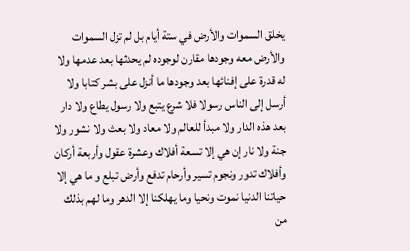يخلق السموات والأرض في ستة أيام بل لم تزل السموات والأرض معه وجودها مقارن لوجوده لم يحدثها بعد عدمها ولا له قدرة على إفنائها بعد وجودها ما أنزل على بشر كتابا ولا أرسل إلى الناس رسولا فلا شرع يتبع ولا رسول يطاع ولا دار بعد هذه الدار ولا مبدأ للعالم ولا معاد ولا بعث ولا نشور ولا جنة ولا نار إن هي إلا تسعة أفلاك وعشرة عقول وأربعة أركان وأفلاك تدور ونجوم تسير وأرحام تدفع وأرض تبلع و ما هي إلا حياتنا الدنيا نموت ونحيا وما يهلكنا إلا الدهر وما لهم بذلك من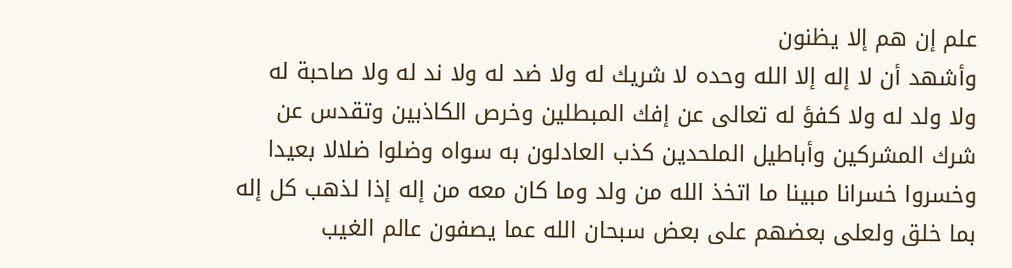علم إن هم إلا يظنون
وأشهد أن لا إله إلا الله وحده لا شريك له ولا ضد له ولا ند له ولا صاحبة له
ولا ولد له ولا كفؤ له تعالى عن إفك المبطلين وخرص الكاذبين وتقدس عن شرك المشركين وأباطيل الملحدين كذب العادلون به سواه وضلوا ضلالا بعيدا وخسروا خسرانا مبينا ما اتخذ الله من ولد وما كان معه من إله إذا لذهب كل إله بما خلق ولعلى بعضهم على بعض سبحان الله عما يصفون عالم الغيب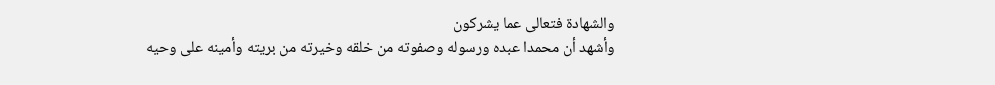والشهادة فتعالى عما يشركون
وأشهد أن محمدا عبده ورسوله وصفوته من خلقه وخيرته من بريته وأمينه على وحيه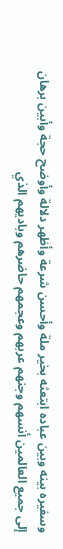وسفيره بينه وبين عباده ابتعثه بخير ملة وأحسن شرعة وأظهر دلالة وأوضح حجة وأبين برهان إلى جميع العالمين أنسهم وجنهم عربهم وعجمهم حاضرهم وباديهم الذي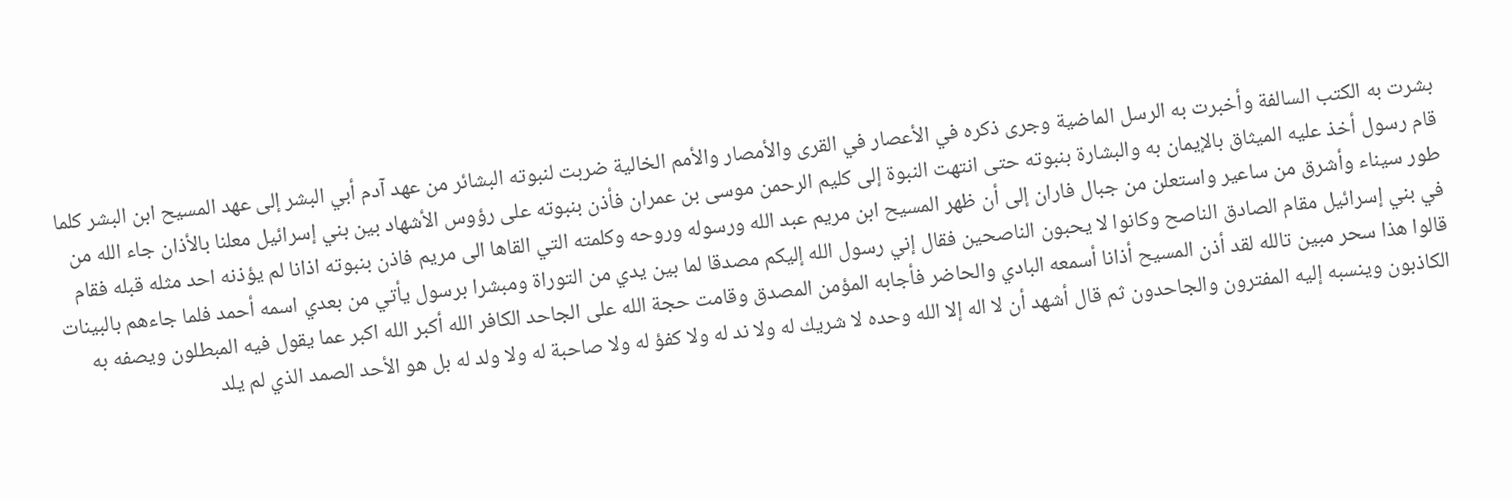بشرت به الكتب السالفة وأخبرت به الرسل الماضية وجرى ذكره في الأعصار في القرى والأمصار والأمم الخالية ضربت لنبوته البشائر من عهد آدم أبي البشر إلى عهد المسيح ابن البشر كلما قام رسول أخذ عليه الميثاق بالإيمان به والبشارة بنبوته حتى انتهت النبوة إلى كليم الرحمن موسى بن عمران فأذن بنبوته على رؤوس الأشهاد بين بني إسرائيل معلنا بالأذان جاء الله من طور سيناء وأشرق من ساعير واستعلن من جبال فاران إلى أن ظهر المسيح ابن مريم عبد الله ورسوله وروحه وكلمته التي القاها الى مريم فاذن بنبوته اذانا لم يؤذنه احد مثله قبله فقام في بني إسرائيل مقام الصادق الناصح وكانوا لا يحبون الناصحين فقال إني رسول الله إليكم مصدقا لما بين يدي من التوراة ومبشرا برسول يأتي من بعدي اسمه أحمد فلما جاءهم بالبينات قالوا هذا سحر مبين تالله لقد أذن المسيح أذانا أسمعه البادي والحاضر فأجابه المؤمن المصدق وقامت حجة الله على الجاحد الكافر الله أكبر الله اكبر عما يقول فيه المبطلون ويصفه به الكاذبون وينسبه إليه المفترون والجاحدون ثم قال أشهد أن لا اله إلا الله وحده لا شريك له ولا ند له ولا كفؤ له ولا صاحبة له ولا ولد له بل هو الأحد الصمد الذي لم يلد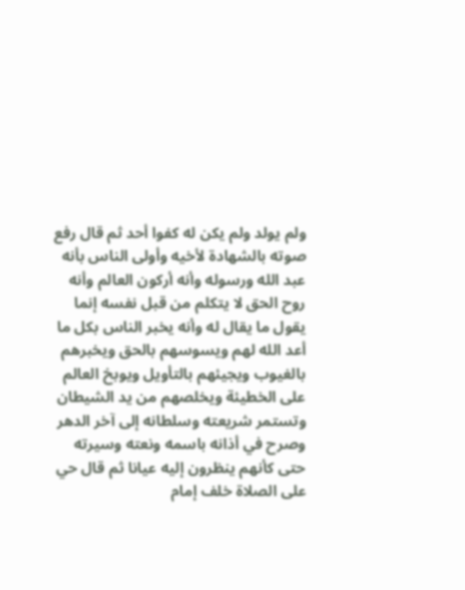ولم يولد ولم يكن له كفوا أحد ثم قال رفع صوته بالشهادة لأخيه وأولى الناس بأنه عبد الله ورسوله وأنه أركون العالم وأنه روح الحق لا يتكلم من قبل نفسه إنما يقول ما يقال له وأنه يخبر الناس بكل ما أعد الله لهم ويسوسهم بالحق ويخبرهم بالغيوب ويجيئهم بالتأويل ويوبخ العالم على الخطيئة ويخلصهم من يد الشيطان وتستمر شريعته وسلطانه إلى آخر الدهر وصرح في أذانه باسمه ونعته وسيرته حتى كأنهم ينظرون إليه عيانا ثم قال حي على الصلاة خلف إمام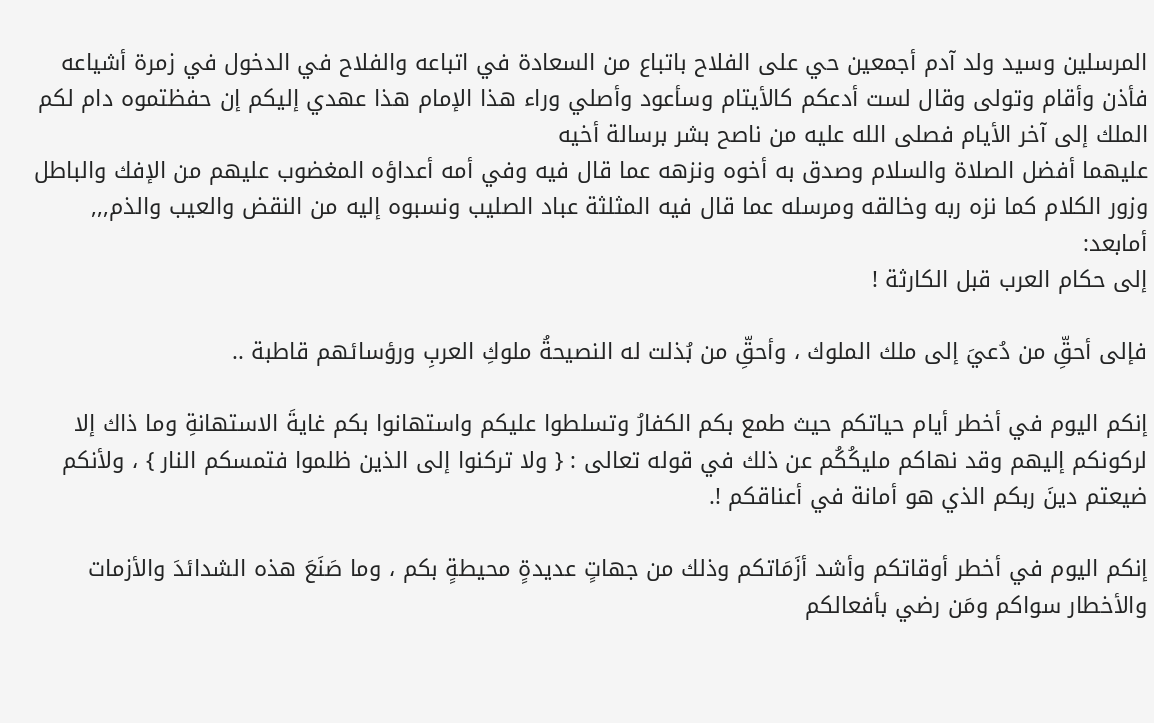المرسلين وسيد ولد آدم أجمعين حي على الفلاح باتباع من السعادة في اتباعه والفلاح في الدخول في زمرة أشياعه فأذن وأقام وتولى وقال لست أدعكم كالأيتام وسأعود وأصلي وراء هذا الإمام هذا عهدي إليكم إن حفظتموه دام لكم الملك إلى آخر الأيام فصلى الله عليه من ناصح بشر برسالة أخيه
عليهما أفضل الصلاة والسلام وصدق به أخوه ونزهه عما قال فيه وفي أمه أعداؤه المغضوب عليهم من الإفك والباطل وزور الكلام كما نزه ربه وخالقه ومرسله عما قال فيه المثلثة عباد الصليب ونسبوه إليه من النقض والعيب والذم,,,
أمابعد:
إلى حكام العرب قبل الكارثة !

فإلى أحقِّ من دُعيَ إلى ملك الملوك ، وأحقِّ من بُذلت له النصيحةُ ملوكِ العربِ ورؤسائهم قاطبة ..

إنكم اليوم في أخطر أيام حياتكم حيث طمع بكم الكفارُ وتسلطوا عليكم واستهانوا بكم غايةَ الاستهانةِ وما ذاك إلا لركونكم إليهم وقد نهاكم مليكُكُم عن ذلك في قوله تعالى : { ولا تركنوا إلى الذين ظلموا فتمسكم النار } ، ولأنكم ضيعتم دينَ ربكم الذي هو أمانة في أعناقكم !.

إنكم اليوم في أخطر أوقاتكم وأشد أزَمَاتكم وذلك من جهاتٍ عديدةٍ محيطةٍ بكم ، وما صَنَعَ هذه الشدائدَ والأزمات والأخطار سواكم ومَن رضي بأفعالكم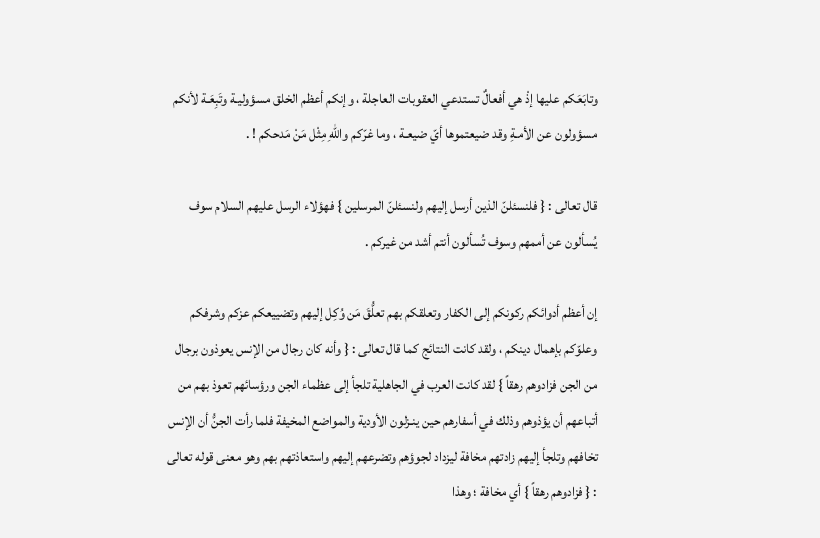وتابَعَكم عليها إذْ هي أفعالٌ تستدعي العقوبات العاجلة ، وإنكم أعظم الخلق مسؤوليـة وتَبِعَـة لأنكم مسؤولون عن الأمـةِ وقد ضيعتموها أيّ ضيعـة ، وما غرّكم واللهِ مِثْل مَنْ مَدحكم ! .

قال تعالى : { فلنسئلنّ الذين أرسل إليهم ولنسئلنّ المرسلين } فهؤلاء الرسل عليهم السلام سوف يُسألون عن أممهم وسوف تُسألون أنتم أشد من غيركم .

إن أعظم أدوائكم ركونكم إلى الكفار وتعلقكم بهم تعلُّقَ مَن وُكِل إليهم وتضييعكم عزكم وشرفكم وعلوّكم بإهمال دينكم ، ولقد كانت النتائج كما قال تعالى : { وأنه كان رجال من الإنس يعوذون برجال من الجن فزادوهم رهقاً } لقد كانت العرب في الجاهلية تلجأ إلى عظماء الجن ورؤسائهم تعوذ بهم من أتباعهم أن يؤذوهم وذلك في أسفارهم حين ينـزلون الأودية والمواضع المخيفة فلما رأت الجنُّ أن الإنس تخافهم وتلجأ إليهم زادتهم مخافة ليزداد لجوؤهم وتضرعهم إليهم واستعاذتهم بهم وهو معنى قوله تعالى : { فزادوهم رهقاً } أي مخافة ؛ وهذا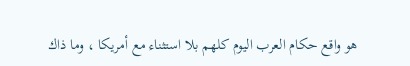هو واقع حكام العرب اليوم كلهم بلا استثناء مع أمريكا ، وما ذاك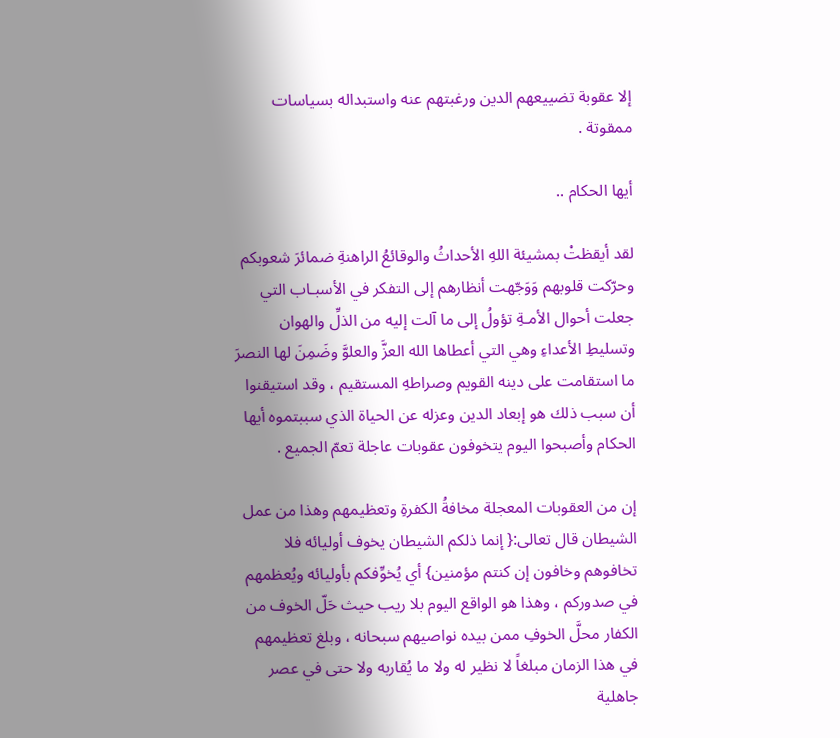إلا عقوبة تضييعهم الدين ورغبتهم عنه واستبداله بسياسات ممقوتة .

أيها الحكام ..

لقد أيقظتْ بمشيئة اللهِ الأحداثُ والوقائعُ الراهنةِ ضمائرَ شعوبكم وحرّكت قلوبهم وَوَجّهت أنظارهم إلى التفكر في الأسبـاب التي جعلت أحوال الأمـةِ تؤولُ إلى ما آلت إليه من الذلِّ والهوان وتسليطِ الأعداءِ وهي التي أعطاها الله العزَّ والعلوَّ وضَمِنَ لها النصرَ ما استقامت على دينه القويم وصراطهِ المستقيم ، وقد استيقنوا أن سبب ذلك هو إبعاد الدين وعزله عن الحياة الذي سببتموه أيها الحكام وأصبحوا اليوم يتخوفون عقوبات عاجلة تعمّ الجميع .

إن من العقوبات المعجلة مخافةُ الكفرةِ وتعظيمهم وهذا من عمل الشيطان قال تعالى:{ إنما ذلكم الشيطان يخوف أوليائه فلا تخافوهم وخافون إن كنتم مؤمنين} أي يُخوِّفكم بأوليائه ويُعظمهم في صدوركم ، وهذا هو الواقع اليوم بلا ريب حيث حَلّ الخوف من الكفار محلَّ الخوفِ ممن بيده نواصيهم سبحانه ، وبلغ تعظيمهم في هذا الزمان مبلغاً لا نظير له ولا ما يُقاربه ولا حتى في عصر جاهلية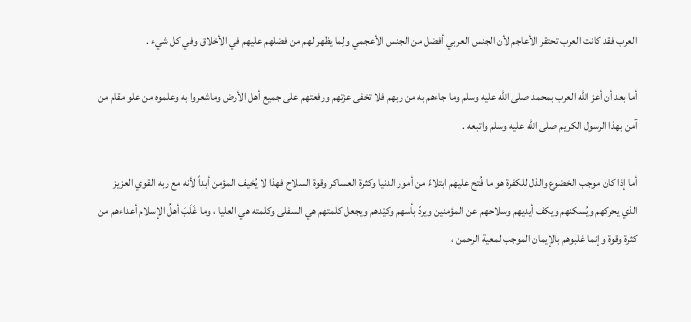العرب فقد كانت العرب تحتقر الأعاجم لأن الجنس العربي أفضل من الجنس الأعجمي ولِما يظهر لهم من فضلهم عليهم في الأخلاق وفي كل شيء .

أما بعد أن أعز الله العرب بمحمد صلى الله عليه وسلم وما جاءهم به من ربهم فلا تخفى عزتهم ورفعتهم على جميع أهل الأرض وماشعروا به وعلموه من علو مقام من آمن بهذا الرسول الكريم صلى الله عليه وسلم واتبعه .

أما إذا كان موجب الخضوع والذل للكفرة هو ما فُتح عليهم ابتلاءً من أمور الدنيا وكثرة العساكر وقوة السلاح فهذا لا يُخيف المؤمن أبداً لأنه مع ربه القوي العزيز الذي يحركهم ويُسكنهم ويكف أيديهم وسلاحهم عن المؤمنين ويردّ بأسهم وكيْدهم ويجعل كلمتهم هي السفلى وكلمته هي العليا ، وما غَلَبَ أهلُ الإسلام أعداءهم من كثرة وقوة وإنما غلبوهم بالإيمان الموجب لمعية الرحمن ،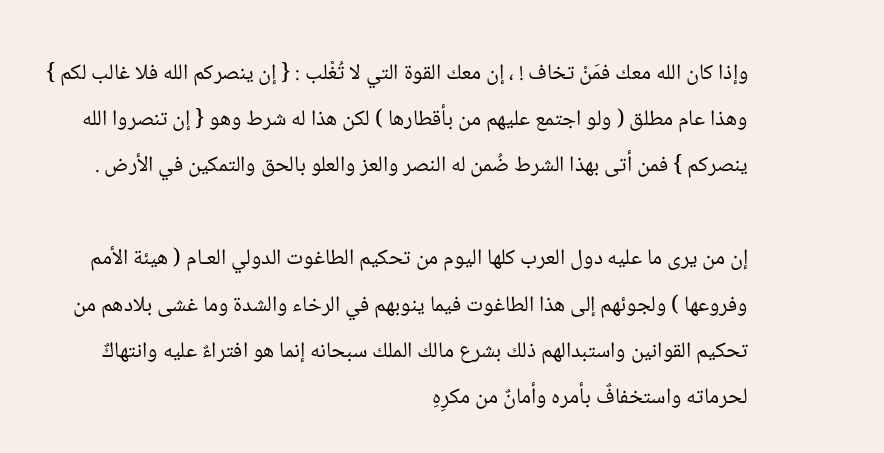وإذا كان الله معك فمَنْ تخاف ! ، إن معك القوة التي لا تُغْلب : { إن ينصركم الله فلا غالب لكم } وهذا عام مطلق ( ولو اجتمع عليهم من بأقطارها ) لكن هذا له شرط وهو { إن تنصروا الله ينصركم } فمن أتى بهذا الشرط ضُمن له النصر والعز والعلو بالحق والتمكين في الأرض .

إن من يرى ما عليه دول العرب كلها اليوم من تحكيم الطاغوت الدولي العـام ( هيئة الأمم وفروعها ) ولجوئهم إلى هذا الطاغوت فيما ينوبهم في الرخاء والشدة وما غشى بلادهم من تحكيم القوانين واستبدالهم ذلك بشرع مالك الملك سبحانه إنما هو افتراءٌ عليه وانتهاكٌ لحرماته واستخفافٌ بأمره وأمانٌ من مكرِهِ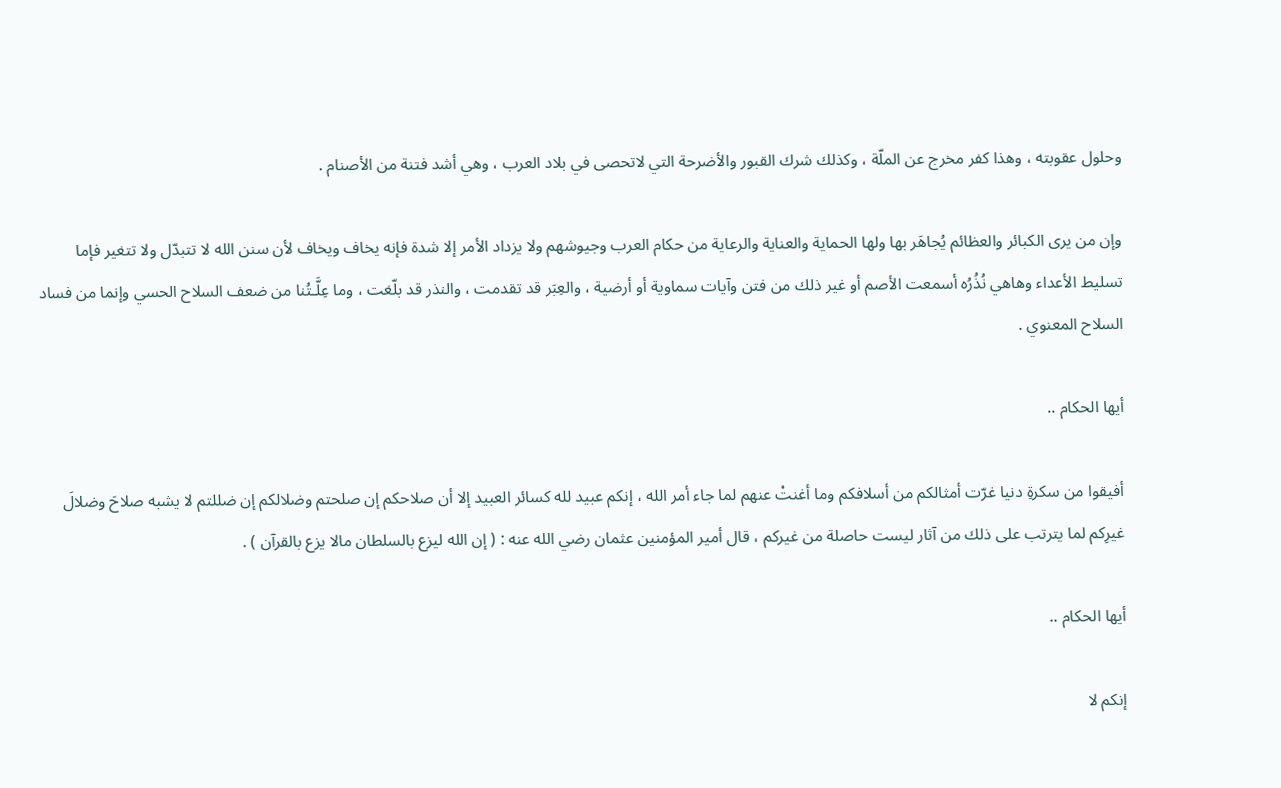وحلول عقوبته ، وهذا كفر مخرج عن الملّة ، وكذلك شرك القبور والأضرحة التي لاتحصى في بلاد العرب ، وهي أشد فتنة من الأصنام .

وإن من يرى الكبائر والعظائم يُجاهَر بها ولها الحماية والعناية والرعاية من حكام العرب وجيوشهم ولا يزداد الأمر إلا شدة فإنه يخاف ويخاف لأن سنن الله لا تتبدّل ولا تتغير فإما تسليط الأعداء وهاهي نُذُرُه أسمعت الأصم أو غير ذلك من فتن وآيات سماوية أو أرضية ، والعِبَر قد تقدمت ، والنذر قد بلّغت ، وما عِلَّـتُنا من ضعف السلاح الحسي وإنما من فساد السلاح المعنوي .

أيها الحكام ..

أفيقوا من سكرةِ دنيا غرّت أمثالكم من أسلافكم وما أغنتْ عنهم لما جاء أمر الله ، إنكم عبيد لله كسائر العبيد إلا أن صلاحكم إن صلحتم وضلالكم إن ضللتم لا يشبه صلاحَ وضلالَ غيرِكم لما يترتب على ذلك من آثار ليست حاصلة من غيركم ، قال أمير المؤمنين عثمان رضي الله عنه : ( إن الله ليزع بالسلطان مالا يزع بالقرآن ) .

أيها الحكام ..

إنكم لا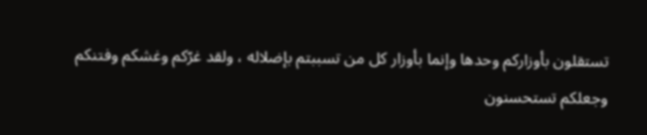تستقلون بأوزاركم وحدها وإنما بأوزار كل من تسببتم بإضلاله ، ولقد غرّكم وغشكم وفتنكم وجعلكم تستحسنون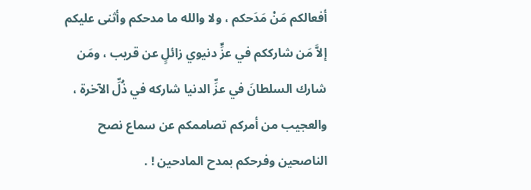أفعالكم مَنْ مَدَحكم ، ولا والله ما مدحكم وأثنى عليكم إلاَّ مَن شارككم في عزٍّ دنيوي زائلٍ عن قريب ، ومَن شارك السلطانَ في عزِّ الدنيا شاركه في ذُلِّ الآخرة ، والعجيب من أمركم تصاممكم عن سماع نصح الناصحين وفرحكم بمدح المادحين ! .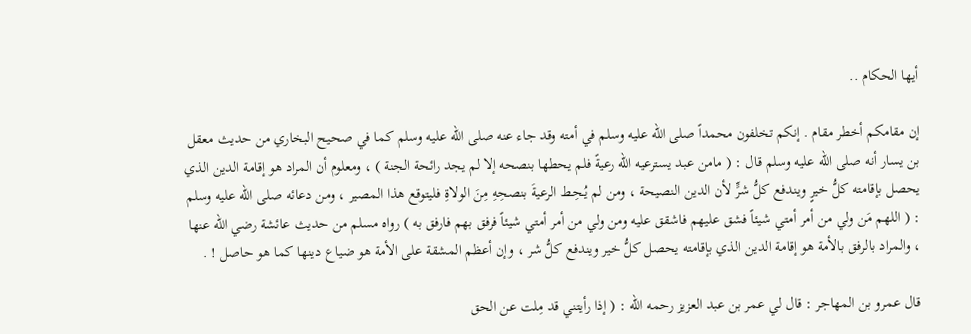أيها الحكام ..

إن مقامكم أخطر مقام . إنكم تخلفون محمداً صلى الله عليه وسلم في أمته وقد جاء عنه صلى الله عليه وسلم كما في صحيح البخاري من حديث معقل بن يسار أنه صلى الله عليه وسلم قال : ( مامن عبد يسترعيه الله رعيةً فلم يحطها بنصحه إلا لم يجد رائحة الجنة ) ، ومعلوم أن المراد هو إقامة الدين الذي يحصل بإقامته كلُّ خيرٍ ويندفع كلُّ شرٍّ لأن الدين النصيحة ، ومن لم يُـحِـط الرعيةَ بنصحِهِ مِنَ الولاةِ فليتوقع هذا المصير ، ومن دعائه صلى الله عليه وسلم : ( اللهم مَن ولي من أمر أمتي شيئاً فشق عليهم فاشقق عليه ومن ولي من أمر أمتي شيئاً فرفق بهم فارفق به ) رواه مسلم من حديث عائشة رضي الله عنها ، والمراد بالرفق بالأمة هو إقامة الدين الذي بإقامته يحصل كلُّ خير ويندفع كلُّ شر ، وإن أعظم المشقة على الأمة هو ضياع دينها كما هو حاصل ! .

قال عمرو بن المهاجر : قال لي عمر بن عبد العزيز رحمه الله : ( إذا رأيتني قد مِلت عن الحق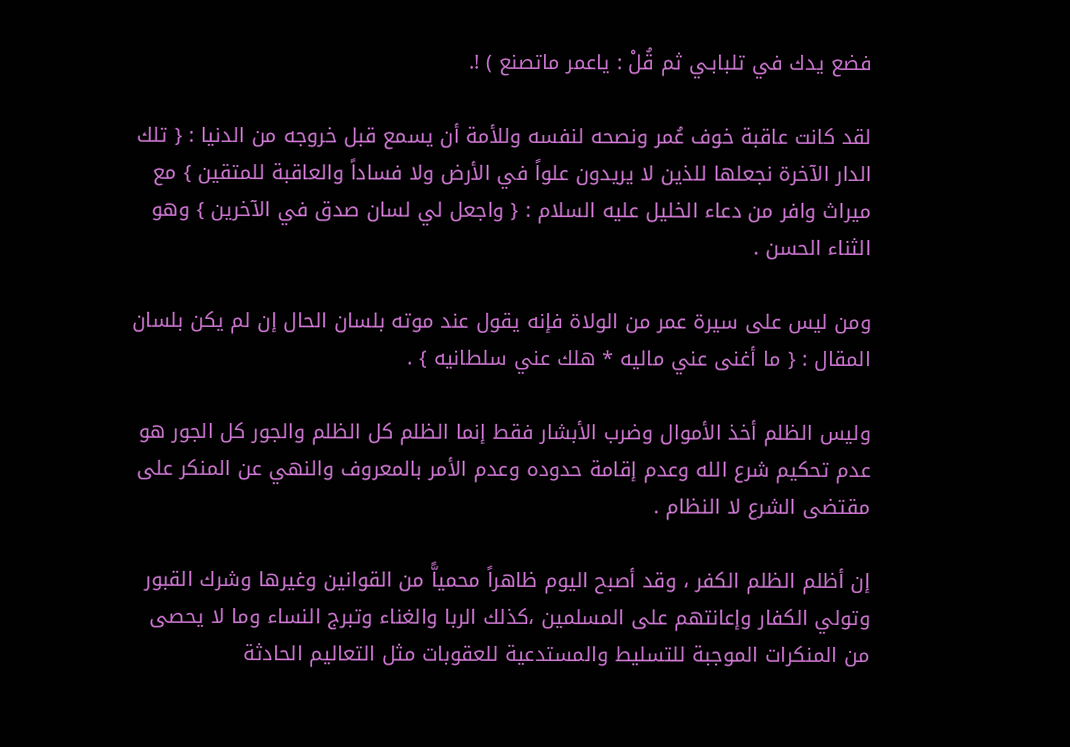فضع يدك في تلبابـي ثم قُلْ : ياعمر ماتصنع ) !.

لقد كانت عاقبة خوف عُمر ونصحه لنفسه وللأمة أن يسمع قبل خروجه من الدنيا : { تلك الدار الآخرة نجعلها للذين لا يريدون علواً في الأرض ولا فساداً والعاقبة للمتقين } مع ميراث وافر من دعاء الخليل عليه السلام : { واجعل لي لسان صدق في الآخرين } وهو الثناء الحسن .

ومن ليس على سيرة عمر من الولاة فإنه يقول عند موته بلسان الحال إن لم يكن بلسان المقال : { ما أغنى عني ماليه * هلك عني سلطانيه } .

وليس الظلم أخذ الأموال وضرب الأبشار فقط إنما الظلم كل الظلم والجور كل الجور هو عدم تحكيم شرع الله وعدم إقامة حدوده وعدم الأمر بالمعروف والنهي عن المنكر على مقتضى الشرع لا النظام .

إن أظلم الظلم الكفر ، وقد أصبح اليوم ظاهراً محمياًّ من القوانين وغيرها وشرك القبور وتولي الكفار وإعانتهم على المسلمين ،كذلك الربا والغناء وتبرج النساء وما لا يحصى من المنكرات الموجبة للتسليط والمستدعية للعقوبات مثل التعاليم الحادثة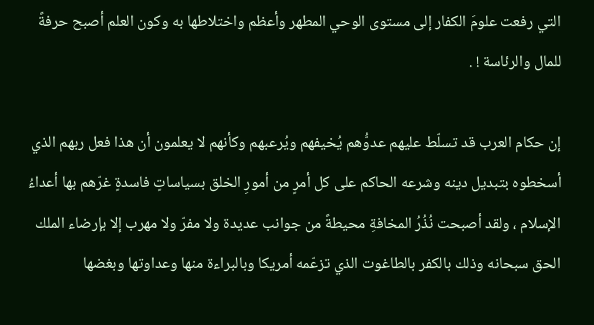التي رفعت علومَ الكفار إلى مستوى الوحي المطهر وأعظم واختلاطها به وكون العلم أصبح حرفةً للمال والرئاسة ! .

إن حكام العرب قد تسلّط عليهم عدوُّهم يُخيفهم ويُرعبهم وكأنهم لا يعلمون أن هذا فعل ربهم الذي أسخطوه بتبديل دينه وشرعه الحاكم على كل أمرٍ من أمورِ الخلق بسياساتٍ فاسدةٍ غرّهم بها أعداءُ الإسلام ، ولقد أصبحت نُذُرُ المخافةِ محيطةً من جوانب عديدة ولا مفرّ ولا مهرب إلا بإرضاء الملك الحق سبحانه وذلك بالكفر بالطاغوت الذي تزعّمه أمريكا وبالبراءة منها وعداوتها وبغضها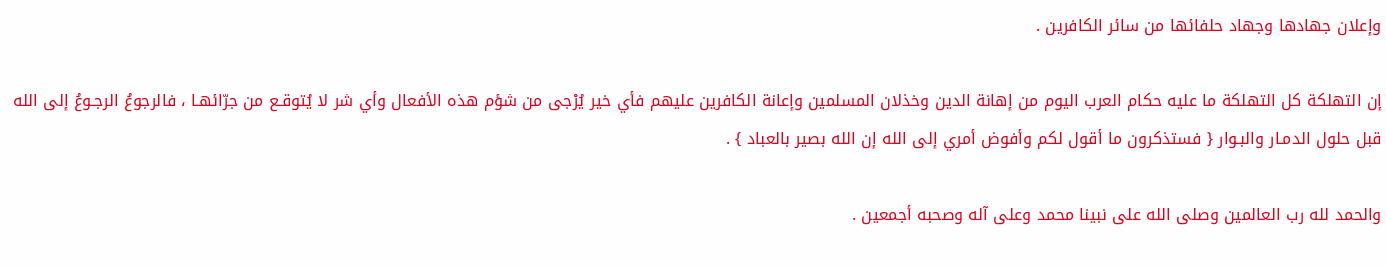وإعلان جهادها وجهاد حلفائها من سائر الكافرين .

إن التهلكة كل التهلكة ما عليه حكام العرب اليوم من إهانة الدين وخذلان المسلمين وإعانة الكافرين عليهم فأي خير يُرْجى من شؤم هذه الأفعال وأي شر لا يُتوقـع من جرّائهـا ، فالرجوعُ الرجـوعُ إلى الله قبل حلول الدمـار والبـوار { فستذكرون ما أقول لكم وأفوض أمري إلى الله إن الله بصير بالعباد } .

والحمد لله رب العالمين وصلى الله على نبينا محمد وعلى آله وصحبه أجمعين .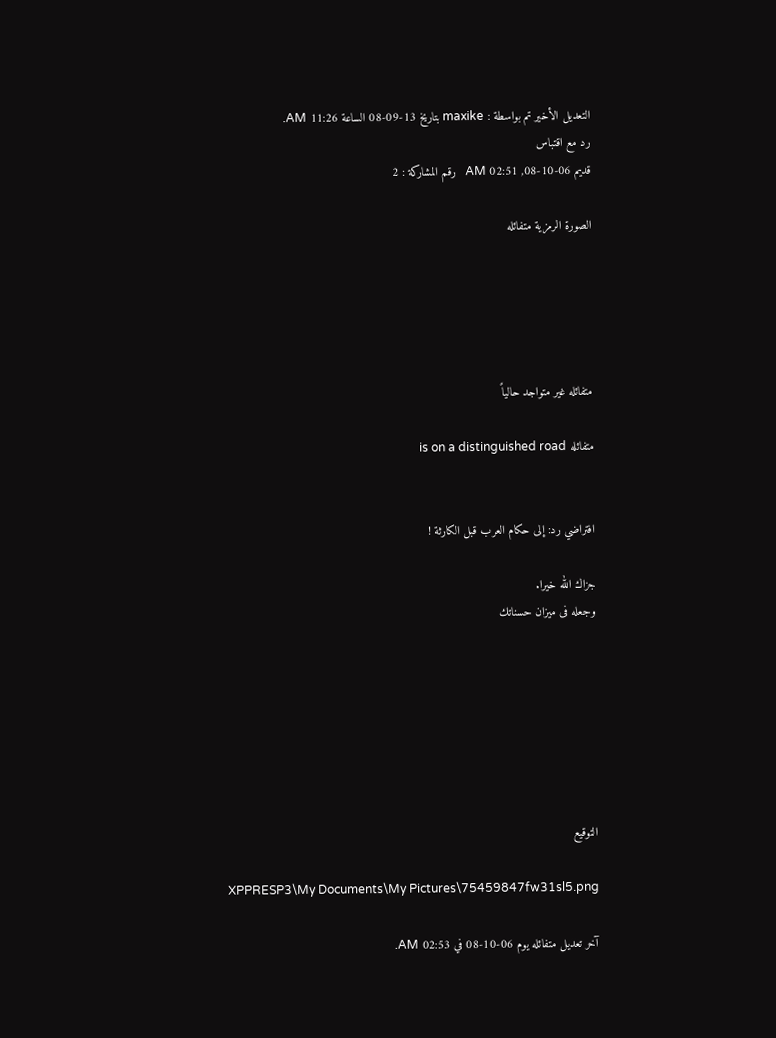التعديل الأخير تم بواسطة : maxike بتاريخ 13-09-08 الساعة 11:26 AM.
رد مع اقتباس
قديم 06-10-08, 02:51 AM   رقم المشاركة : 2

الصورة الرمزية متفائله





متفائله غير متواجد حالياً

متفائله is on a distinguished road


افتراضي رد: إلى حكام العرب قبل الكارثة !

جزاك الله خيرا.
وجعله فى ميزان حسناتك







التوقيع

XPPRESP3\My Documents\My Pictures\75459847fw31sl5.png

آخر تعديل متفائله يوم 06-10-08 في 02:53 AM.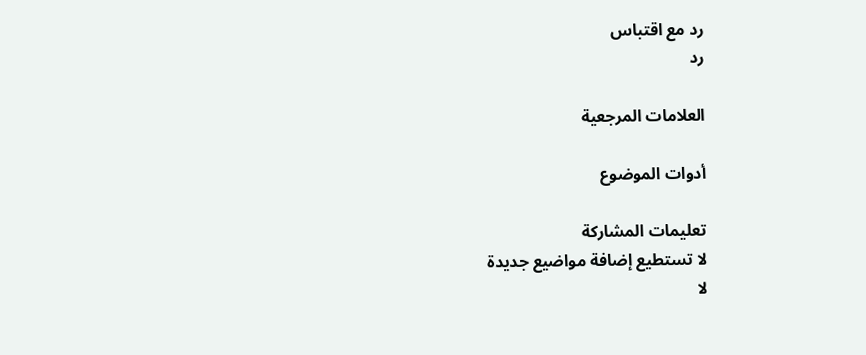رد مع اقتباس
رد

العلامات المرجعية

أدوات الموضوع

تعليمات المشاركة
لا تستطيع إضافة مواضيع جديدة
لا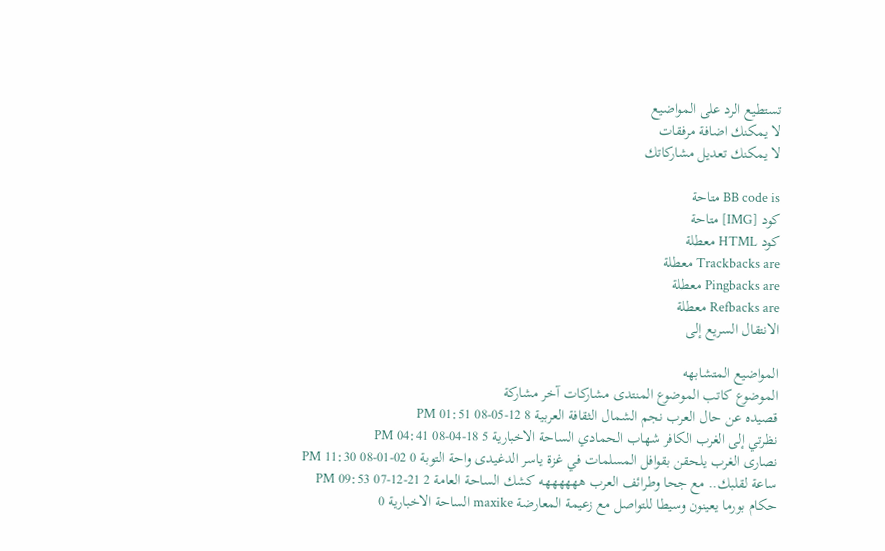تستطيع الرد على المواضيع
لا يمكنك اضافة مرفقات
لا يمكنك تعديل مشاركاتك

BB code is متاحة
كود [IMG] متاحة
كود HTML معطلة
Trackbacks are معطلة
Pingbacks are معطلة
Refbacks are معطلة
الانتقال السريع إلى

المواضيع المتشابهه
الموضوع كاتب الموضوع المنتدى مشاركات آخر مشاركة
قصيده عن حال العرب نجم الشمال الثقافة العربية 8 12-05-08 01:51 PM
نظرتي إلى الغرب الكافر شهاب الحمادي الساحة الاخبارية 5 18-04-08 04:41 PM
نصارى الغرب يلحقن بقوافل المسلمات في غزة ياسر الدغيدى واحة التوبة 0 02-01-08 11:30 PM
ساعة لقلبك.. مع جحا وطرائف العرب ههههههه كشك الساحة العامة 2 21-12-07 09:53 PM
حكام بورما يعينون وسيطا للتواصل مع زعيمة المعارضة maxike الساحة الاخبارية 0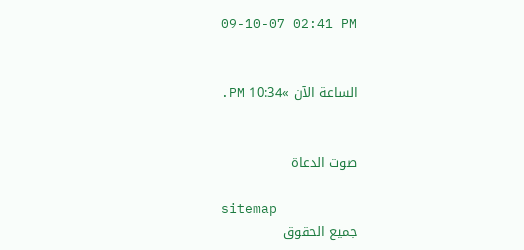09-10-07 02:41 PM


الساعة الآن »10:34 PM.


صوت الدعاة

sitemap
جميع الحقوق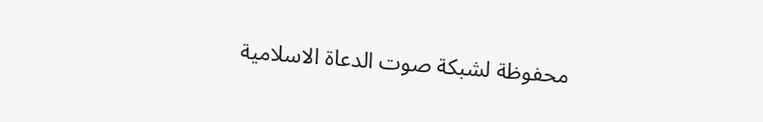محفوظة لشبكة صوت الدعاة الاسلامية